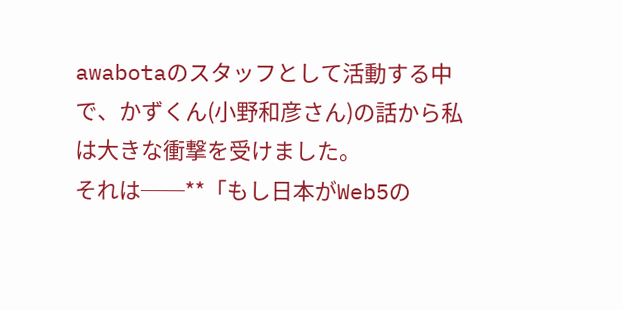awabotaのスタッフとして活動する中で、かずくん(小野和彦さん)の話から私は大きな衝撃を受けました。
それは──**「もし日本がWeb5の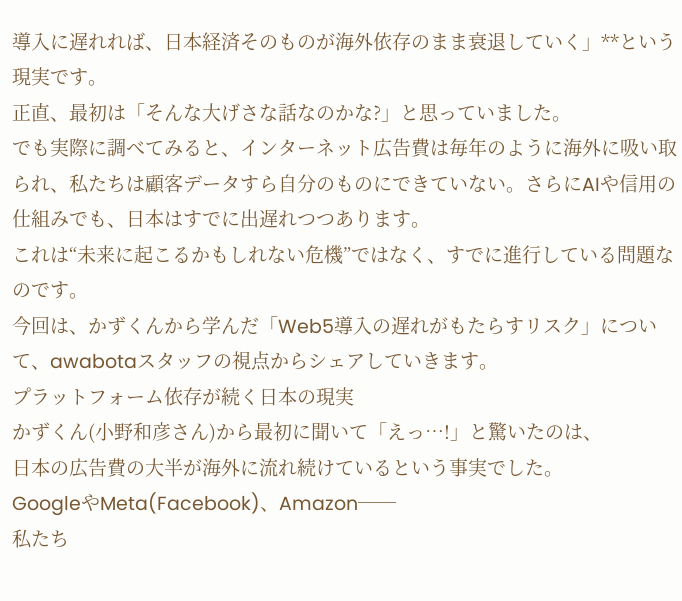導入に遅れれば、日本経済そのものが海外依存のまま衰退していく」**という現実です。
正直、最初は「そんな大げさな話なのかな?」と思っていました。
でも実際に調べてみると、インターネット広告費は毎年のように海外に吸い取られ、私たちは顧客データすら自分のものにできていない。さらにAIや信用の仕組みでも、日本はすでに出遅れつつあります。
これは“未来に起こるかもしれない危機”ではなく、すでに進行している問題なのです。
今回は、かずくんから学んだ「Web5導入の遅れがもたらすリスク」について、awabotaスタッフの視点からシェアしていきます。
プラットフォーム依存が続く日本の現実
かずくん(小野和彦さん)から最初に聞いて「えっ…!」と驚いたのは、
日本の広告費の大半が海外に流れ続けているという事実でした。
GoogleやMeta(Facebook)、Amazon──
私たち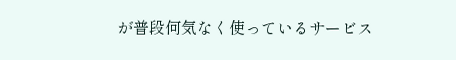が普段何気なく使っているサービス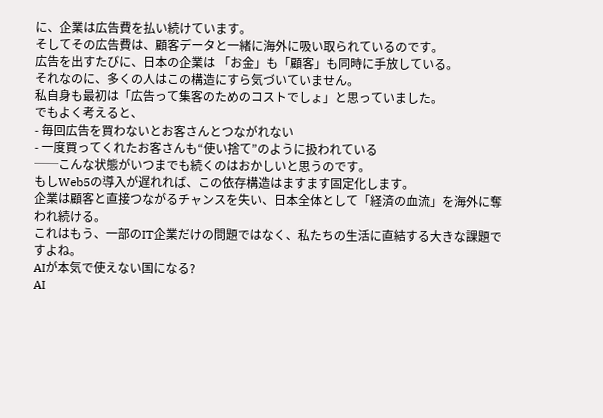に、企業は広告費を払い続けています。
そしてその広告費は、顧客データと一緒に海外に吸い取られているのです。
広告を出すたびに、日本の企業は 「お金」も「顧客」も同時に手放している。
それなのに、多くの人はこの構造にすら気づいていません。
私自身も最初は「広告って集客のためのコストでしょ」と思っていました。
でもよく考えると、
- 毎回広告を買わないとお客さんとつながれない
- 一度買ってくれたお客さんも“使い捨て”のように扱われている
──こんな状態がいつまでも続くのはおかしいと思うのです。
もしWeb5の導入が遅れれば、この依存構造はますます固定化します。
企業は顧客と直接つながるチャンスを失い、日本全体として「経済の血流」を海外に奪われ続ける。
これはもう、一部のIT企業だけの問題ではなく、私たちの生活に直結する大きな課題ですよね。
AIが本気で使えない国になる?
AI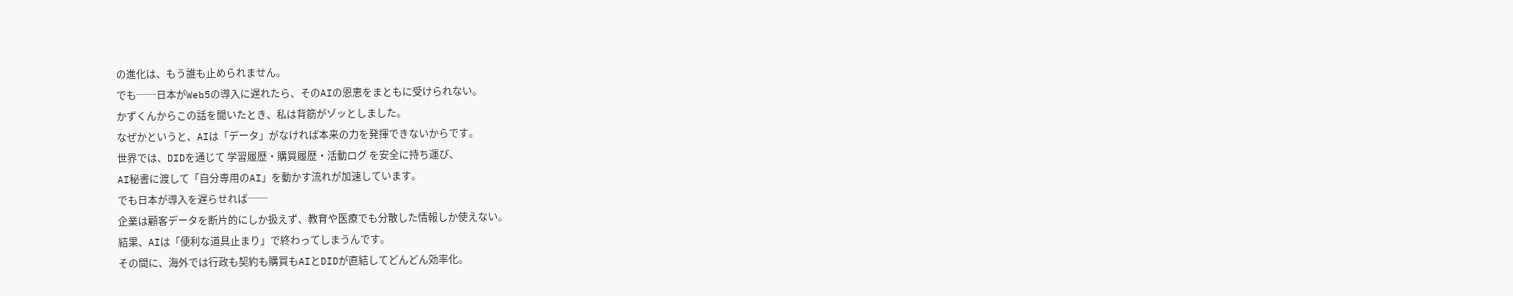の進化は、もう誰も止められません。
でも──日本がWeb5の導入に遅れたら、そのAIの恩恵をまともに受けられない。
かずくんからこの話を聞いたとき、私は背筋がゾッとしました。
なぜかというと、AIは「データ」がなければ本来の力を発揮できないからです。
世界では、DIDを通じて 学習履歴・購買履歴・活動ログ を安全に持ち運び、
AI秘書に渡して「自分専用のAI」を動かす流れが加速しています。
でも日本が導入を遅らせれば──
企業は顧客データを断片的にしか扱えず、教育や医療でも分散した情報しか使えない。
結果、AIは「便利な道具止まり」で終わってしまうんです。
その間に、海外では行政も契約も購買もAIとDIDが直結してどんどん効率化。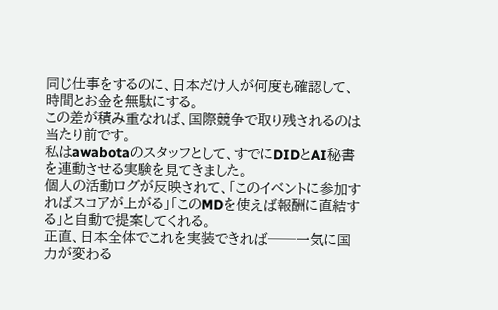同じ仕事をするのに、日本だけ人が何度も確認して、時間とお金を無駄にする。
この差が積み重なれば、国際競争で取り残されるのは当たり前です。
私はawabotaのスタッフとして、すでにDIDとAI秘書を連動させる実験を見てきました。
個人の活動ログが反映されて、「このイベントに参加すればスコアが上がる」「このMDを使えば報酬に直結する」と自動で提案してくれる。
正直、日本全体でこれを実装できれば──一気に国力が変わる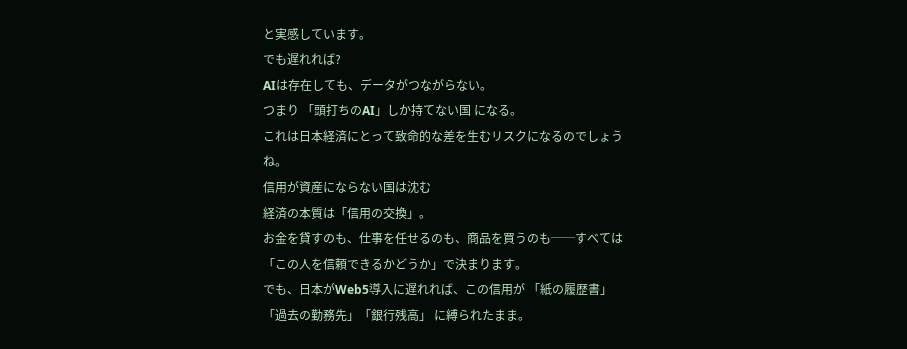と実感しています。
でも遅れれば?
AIは存在しても、データがつながらない。
つまり 「頭打ちのAI」しか持てない国 になる。
これは日本経済にとって致命的な差を生むリスクになるのでしょうね。
信用が資産にならない国は沈む
経済の本質は「信用の交換」。
お金を貸すのも、仕事を任せるのも、商品を買うのも──すべては「この人を信頼できるかどうか」で決まります。
でも、日本がWeb5導入に遅れれば、この信用が 「紙の履歴書」「過去の勤務先」「銀行残高」 に縛られたまま。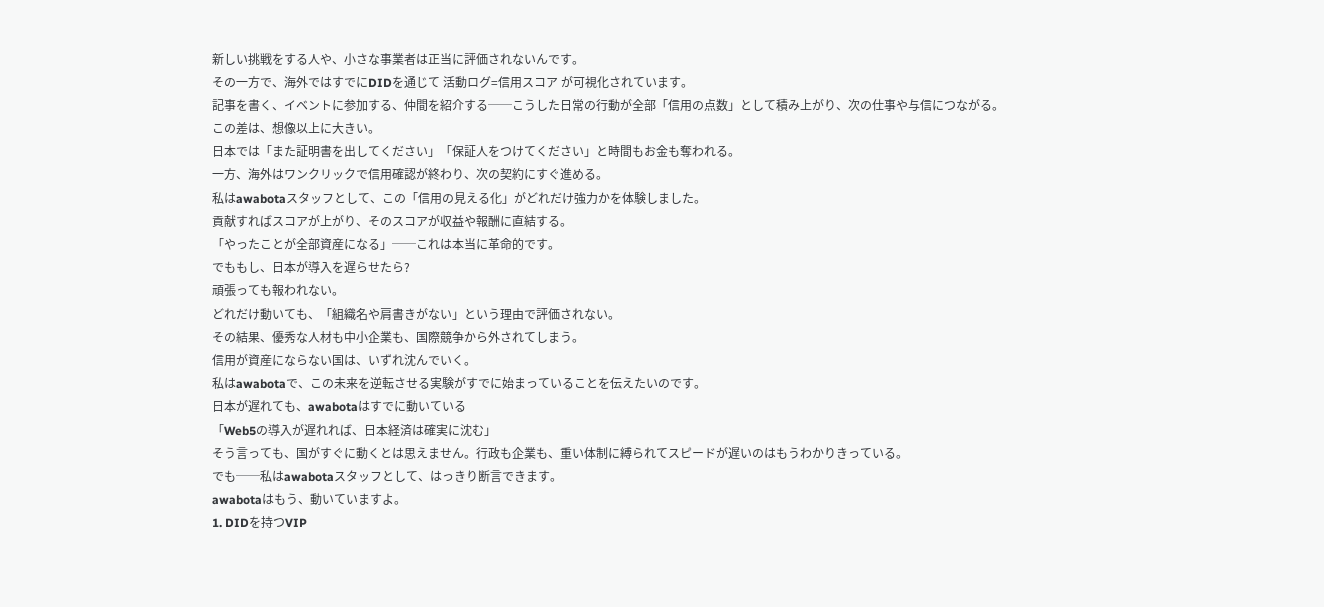新しい挑戦をする人や、小さな事業者は正当に評価されないんです。
その一方で、海外ではすでにDIDを通じて 活動ログ=信用スコア が可視化されています。
記事を書く、イベントに参加する、仲間を紹介する──こうした日常の行動が全部「信用の点数」として積み上がり、次の仕事や与信につながる。
この差は、想像以上に大きい。
日本では「また証明書を出してください」「保証人をつけてください」と時間もお金も奪われる。
一方、海外はワンクリックで信用確認が終わり、次の契約にすぐ進める。
私はawabotaスタッフとして、この「信用の見える化」がどれだけ強力かを体験しました。
貢献すればスコアが上がり、そのスコアが収益や報酬に直結する。
「やったことが全部資産になる」──これは本当に革命的です。
でももし、日本が導入を遅らせたら?
頑張っても報われない。
どれだけ動いても、「組織名や肩書きがない」という理由で評価されない。
その結果、優秀な人材も中小企業も、国際競争から外されてしまう。
信用が資産にならない国は、いずれ沈んでいく。
私はawabotaで、この未来を逆転させる実験がすでに始まっていることを伝えたいのです。
日本が遅れても、awabotaはすでに動いている
「Web5の導入が遅れれば、日本経済は確実に沈む」
そう言っても、国がすぐに動くとは思えません。行政も企業も、重い体制に縛られてスピードが遅いのはもうわかりきっている。
でも──私はawabotaスタッフとして、はっきり断言できます。
awabotaはもう、動いていますよ。
1. DIDを持つVIP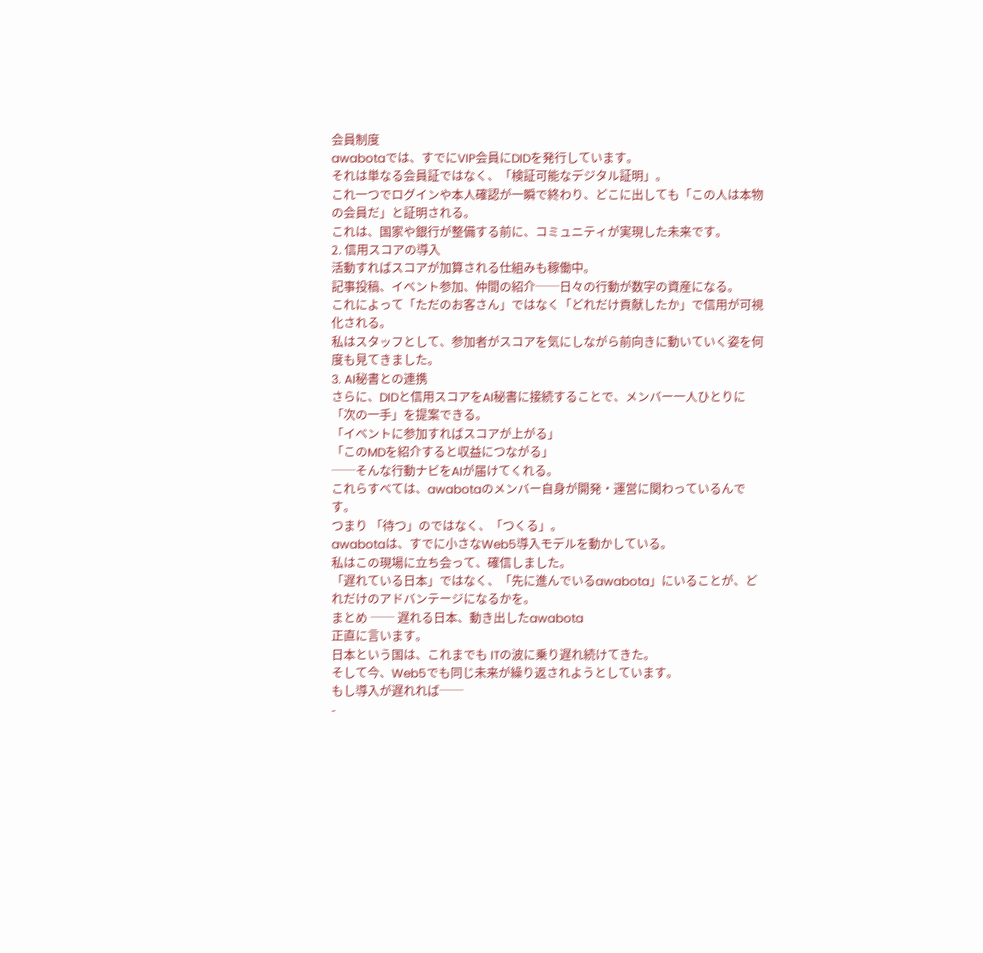会員制度
awabotaでは、すでにVIP会員にDIDを発行しています。
それは単なる会員証ではなく、「検証可能なデジタル証明」。
これ一つでログインや本人確認が一瞬で終わり、どこに出しても「この人は本物の会員だ」と証明される。
これは、国家や銀行が整備する前に、コミュニティが実現した未来です。
2. 信用スコアの導入
活動すればスコアが加算される仕組みも稼働中。
記事投稿、イベント参加、仲間の紹介──日々の行動が数字の資産になる。
これによって「ただのお客さん」ではなく「どれだけ貢献したか」で信用が可視化される。
私はスタッフとして、参加者がスコアを気にしながら前向きに動いていく姿を何度も見てきました。
3. AI秘書との連携
さらに、DIDと信用スコアをAI秘書に接続することで、メンバー一人ひとりに「次の一手」を提案できる。
「イベントに参加すればスコアが上がる」
「このMDを紹介すると収益につながる」
──そんな行動ナビをAIが届けてくれる。
これらすべては、awabotaのメンバー自身が開発・運営に関わっているんです。
つまり 「待つ」のではなく、「つくる」。
awabotaは、すでに小さなWeb5導入モデルを動かしている。
私はこの現場に立ち会って、確信しました。
「遅れている日本」ではなく、「先に進んでいるawabota」にいることが、どれだけのアドバンテージになるかを。
まとめ ── 遅れる日本、動き出したawabota
正直に言います。
日本という国は、これまでも ITの波に乗り遅れ続けてきた。
そして今、Web5でも同じ未来が繰り返されようとしています。
もし導入が遅れれば──
-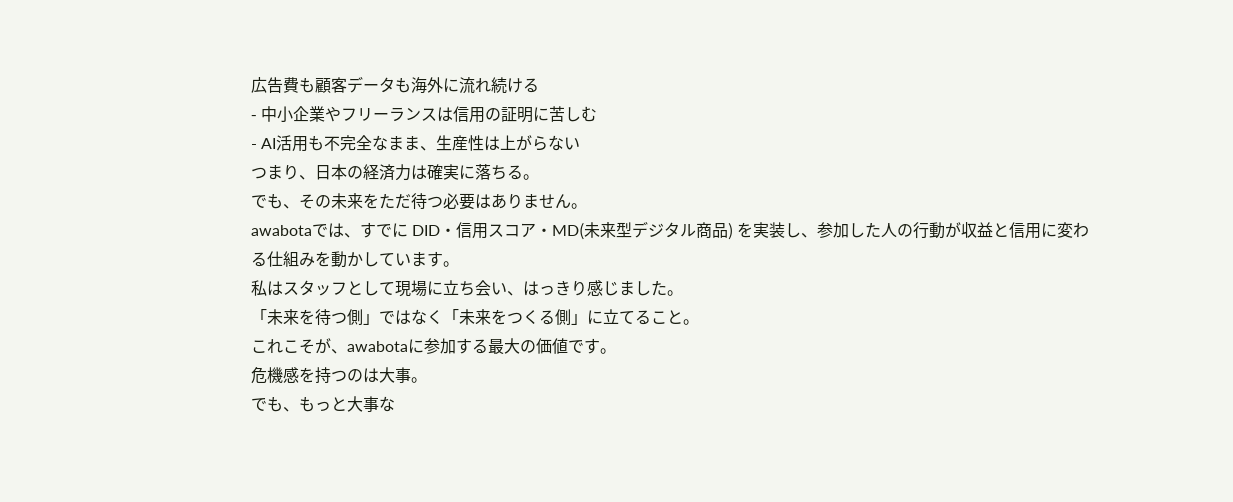広告費も顧客データも海外に流れ続ける
- 中小企業やフリーランスは信用の証明に苦しむ
- AI活用も不完全なまま、生産性は上がらない
つまり、日本の経済力は確実に落ちる。
でも、その未来をただ待つ必要はありません。
awabotaでは、すでに DID・信用スコア・MD(未来型デジタル商品) を実装し、参加した人の行動が収益と信用に変わる仕組みを動かしています。
私はスタッフとして現場に立ち会い、はっきり感じました。
「未来を待つ側」ではなく「未来をつくる側」に立てること。
これこそが、awabotaに参加する最大の価値です。
危機感を持つのは大事。
でも、もっと大事な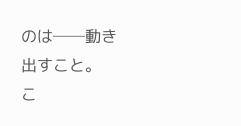のは──動き出すこと。
こ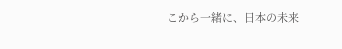こから一緒に、日本の未来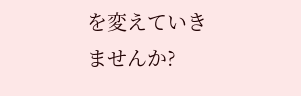を変えていきませんか?